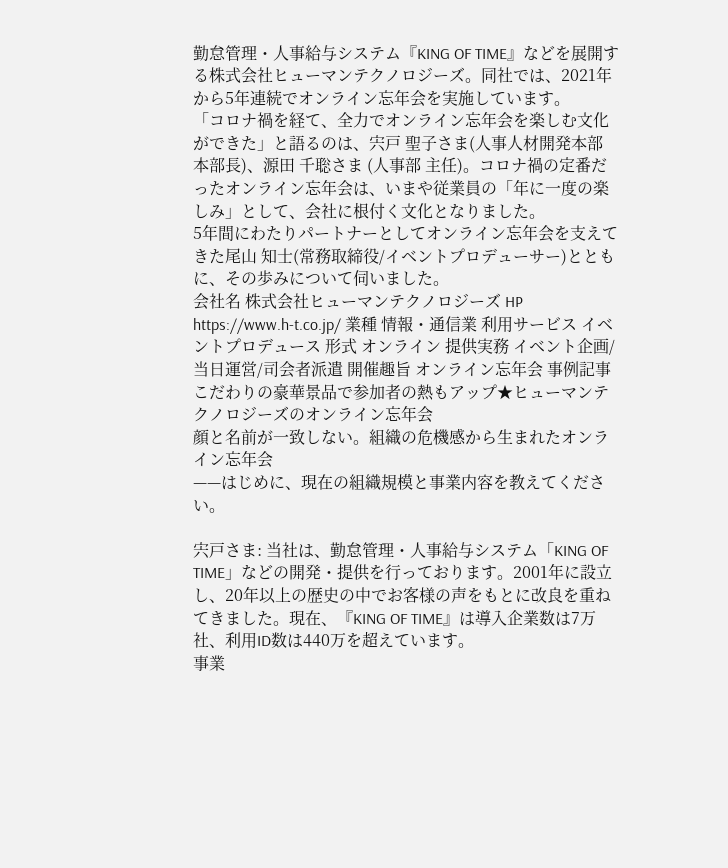勤怠管理・人事給与システム『KING OF TIME』などを展開する株式会社ヒューマンテクノロジーズ。同社では、2021年から5年連続でオンライン忘年会を実施しています。
「コロナ禍を経て、全力でオンライン忘年会を楽しむ文化ができた」と語るのは、宍戸 聖子さま(人事人材開発本部 本部長)、源田 千聡さま (人事部 主任)。コロナ禍の定番だったオンライン忘年会は、いまや従業員の「年に一度の楽しみ」として、会社に根付く文化となりました。
5年間にわたりパートナーとしてオンライン忘年会を支えてきた尾山 知士(常務取締役/イベントプロデューサー)とともに、その歩みについて伺いました。
会社名 株式会社ヒューマンテクノロジーズ HP https://www.h-t.co.jp/ 業種 情報・通信業 利用サービス イベントプロデュース 形式 オンライン 提供実務 イベント企画/当日運営/司会者派遣 開催趣旨 オンライン忘年会 事例記事 こだわりの豪華景品で参加者の熱もアップ★ヒューマンテクノロジーズのオンライン忘年会
顔と名前が一致しない。組織の危機感から生まれたオンライン忘年会
——はじめに、現在の組織規模と事業内容を教えてください。

宍戸さま: 当社は、勤怠管理・人事給与システム「KING OF TIME」などの開発・提供を行っております。2001年に設立し、20年以上の歴史の中でお客様の声をもとに改良を重ねてきました。現在、『KING OF TIME』は導入企業数は7万社、利用ID数は440万を超えています。
事業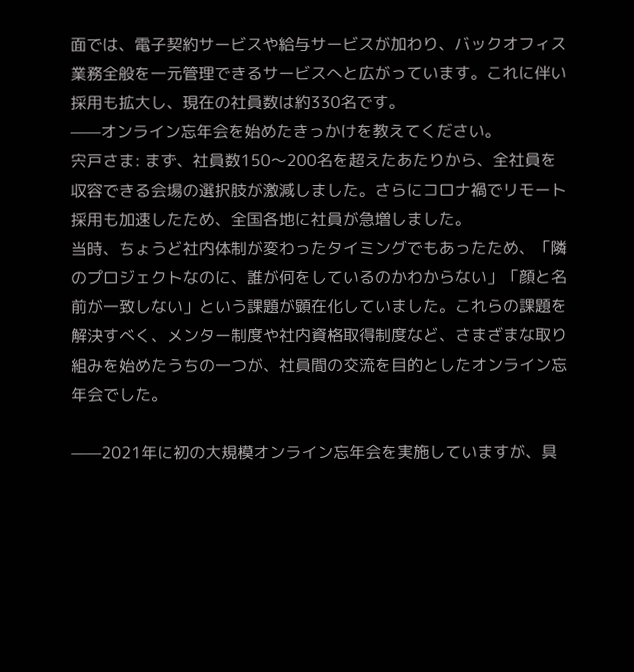面では、電子契約サービスや給与サービスが加わり、バックオフィス業務全般を一元管理できるサービスへと広がっています。これに伴い採用も拡大し、現在の社員数は約330名です。
——オンライン忘年会を始めたきっかけを教えてください。
宍戸さま: まず、社員数150〜200名を超えたあたりから、全社員を収容できる会場の選択肢が激減しました。さらにコロナ禍でリモート採用も加速したため、全国各地に社員が急増しました。
当時、ちょうど社内体制が変わったタイミングでもあったため、「隣のプロジェクトなのに、誰が何をしているのかわからない」「顔と名前が一致しない」という課題が顕在化していました。これらの課題を解決すべく、メンター制度や社内資格取得制度など、さまざまな取り組みを始めたうちの一つが、社員間の交流を目的としたオンライン忘年会でした。

——2021年に初の大規模オンライン忘年会を実施していますが、具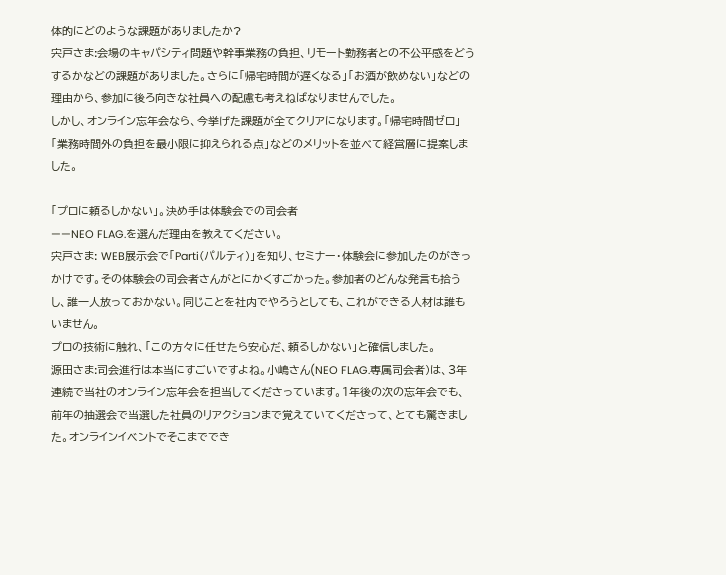体的にどのような課題がありましたか?
宍戸さま:会場のキャパシティ問題や幹事業務の負担、リモート勤務者との不公平感をどうするかなどの課題がありました。さらに「帰宅時間が遅くなる」「お酒が飲めない」などの理由から、参加に後ろ向きな社員への配慮も考えねばなりませんでした。
しかし、オンライン忘年会なら、今挙げた課題が全てクリアになります。「帰宅時間ゼロ」「業務時間外の負担を最小限に抑えられる点」などのメリットを並べて経営層に提案しました。

「プロに頼るしかない」。決め手は体験会での司会者
——NEO FLAG.を選んだ理由を教えてください。
宍戸さま: WEB展示会で「Parti(パルティ)」を知り、セミナー・体験会に参加したのがきっかけです。その体験会の司会者さんがとにかくすごかった。参加者のどんな発言も拾うし、誰一人放っておかない。同じことを社内でやろうとしても、これができる人材は誰もいません。
プロの技術に触れ、「この方々に任せたら安心だ、頼るしかない」と確信しました。
源田さま:司会進行は本当にすごいですよね。小嶋さん(NEO FLAG.専属司会者)は、3年連続で当社のオンライン忘年会を担当してくださっています。1年後の次の忘年会でも、前年の抽選会で当選した社員のリアクションまで覚えていてくださって、とても驚きました。オンラインイベントでそこまででき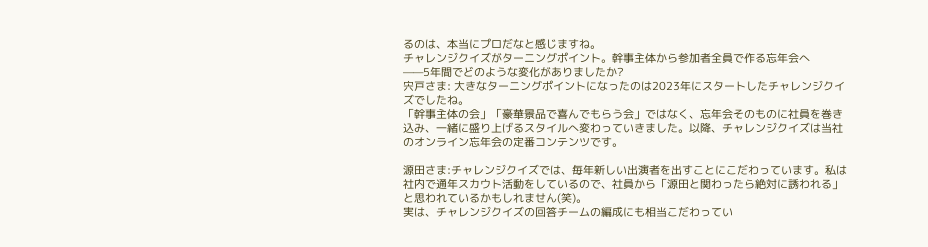るのは、本当にプロだなと感じますね。
チャレンジクイズがターニングポイント。幹事主体から参加者全員で作る忘年会へ
——5年間でどのような変化がありましたか?
宍戸さま: 大きなターニングポイントになったのは2023年にスタートしたチャレンジクイズでしたね。
「幹事主体の会」「豪華景品で喜んでもらう会」ではなく、忘年会そのものに社員を巻き込み、一緒に盛り上げるスタイルへ変わっていきました。以降、チャレンジクイズは当社のオンライン忘年会の定番コンテンツです。

源田さま:チャレンジクイズでは、毎年新しい出演者を出すことにこだわっています。私は社内で通年スカウト活動をしているので、社員から「源田と関わったら絶対に誘われる」と思われているかもしれません(笑)。
実は、チャレンジクイズの回答チームの編成にも相当こだわってい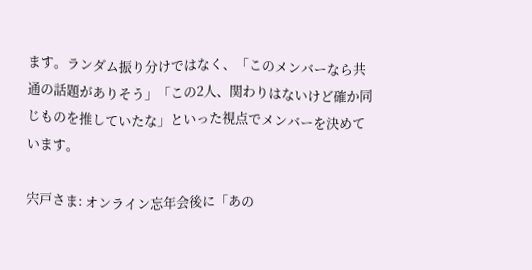ます。ランダム振り分けではなく、「このメンバーなら共通の話題がありそう」「この2人、関わりはないけど確か同じものを推していたな」といった視点でメンバーを決めています。

宍戸さま: オンライン忘年会後に「あの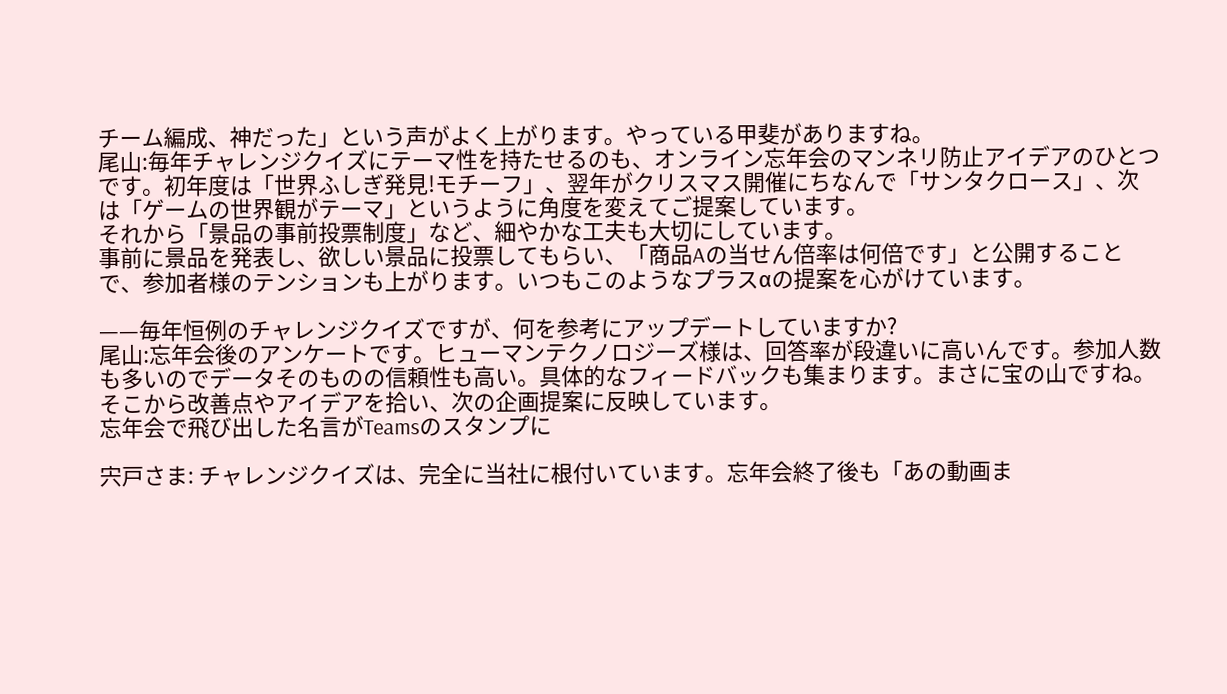チーム編成、神だった」という声がよく上がります。やっている甲斐がありますね。
尾山:毎年チャレンジクイズにテーマ性を持たせるのも、オンライン忘年会のマンネリ防止アイデアのひとつです。初年度は「世界ふしぎ発見!モチーフ」、翌年がクリスマス開催にちなんで「サンタクロース」、次は「ゲームの世界観がテーマ」というように角度を変えてご提案しています。
それから「景品の事前投票制度」など、細やかな工夫も大切にしています。
事前に景品を発表し、欲しい景品に投票してもらい、「商品Aの当せん倍率は何倍です」と公開することで、参加者様のテンションも上がります。いつもこのようなプラスαの提案を心がけています。

——毎年恒例のチャレンジクイズですが、何を参考にアップデートしていますか?
尾山:忘年会後のアンケートです。ヒューマンテクノロジーズ様は、回答率が段違いに高いんです。参加人数も多いのでデータそのものの信頼性も高い。具体的なフィードバックも集まります。まさに宝の山ですね。
そこから改善点やアイデアを拾い、次の企画提案に反映しています。
忘年会で飛び出した名言がTeamsのスタンプに

宍戸さま: チャレンジクイズは、完全に当社に根付いています。忘年会終了後も「あの動画ま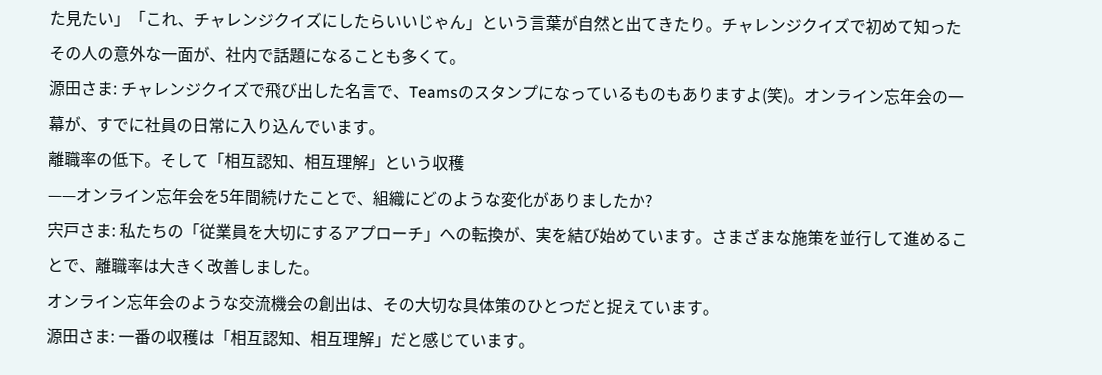た見たい」「これ、チャレンジクイズにしたらいいじゃん」という言葉が自然と出てきたり。チャレンジクイズで初めて知ったその人の意外な一面が、社内で話題になることも多くて。
源田さま: チャレンジクイズで飛び出した名言で、Teamsのスタンプになっているものもありますよ(笑)。オンライン忘年会の一幕が、すでに社員の日常に入り込んでいます。
離職率の低下。そして「相互認知、相互理解」という収穫
——オンライン忘年会を5年間続けたことで、組織にどのような変化がありましたか?
宍戸さま: 私たちの「従業員を大切にするアプローチ」への転換が、実を結び始めています。さまざまな施策を並行して進めることで、離職率は大きく改善しました。
オンライン忘年会のような交流機会の創出は、その大切な具体策のひとつだと捉えています。
源田さま: 一番の収穫は「相互認知、相互理解」だと感じています。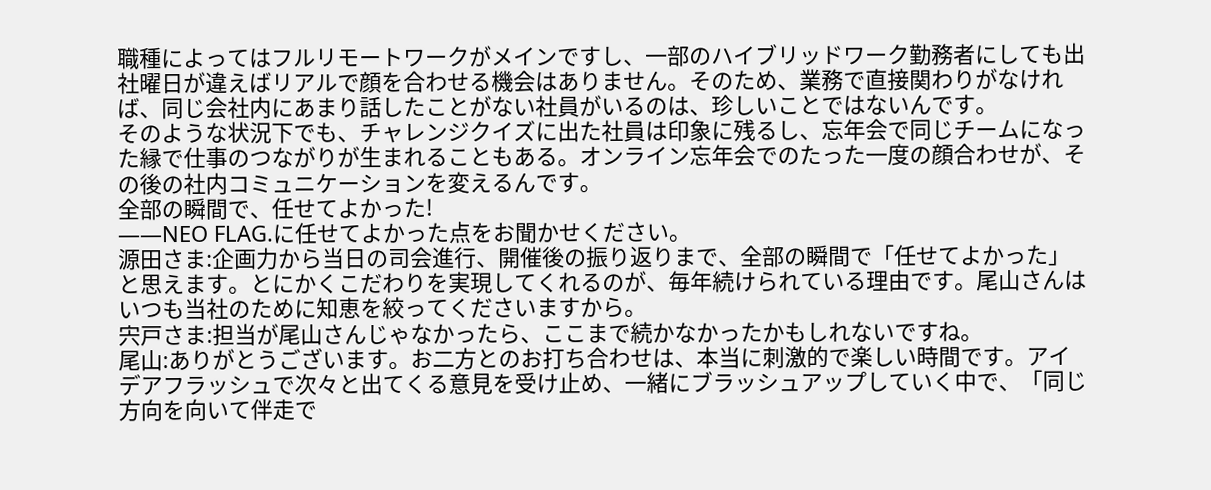職種によってはフルリモートワークがメインですし、一部のハイブリッドワーク勤務者にしても出社曜日が違えばリアルで顔を合わせる機会はありません。そのため、業務で直接関わりがなければ、同じ会社内にあまり話したことがない社員がいるのは、珍しいことではないんです。
そのような状況下でも、チャレンジクイズに出た社員は印象に残るし、忘年会で同じチームになった縁で仕事のつながりが生まれることもある。オンライン忘年会でのたった一度の顔合わせが、その後の社内コミュニケーションを変えるんです。
全部の瞬間で、任せてよかった!
——NEO FLAG.に任せてよかった点をお聞かせください。
源田さま:企画力から当日の司会進行、開催後の振り返りまで、全部の瞬間で「任せてよかった」と思えます。とにかくこだわりを実現してくれるのが、毎年続けられている理由です。尾山さんはいつも当社のために知恵を絞ってくださいますから。
宍戸さま:担当が尾山さんじゃなかったら、ここまで続かなかったかもしれないですね。
尾山:ありがとうございます。お二方とのお打ち合わせは、本当に刺激的で楽しい時間です。アイデアフラッシュで次々と出てくる意見を受け止め、一緒にブラッシュアップしていく中で、「同じ方向を向いて伴走で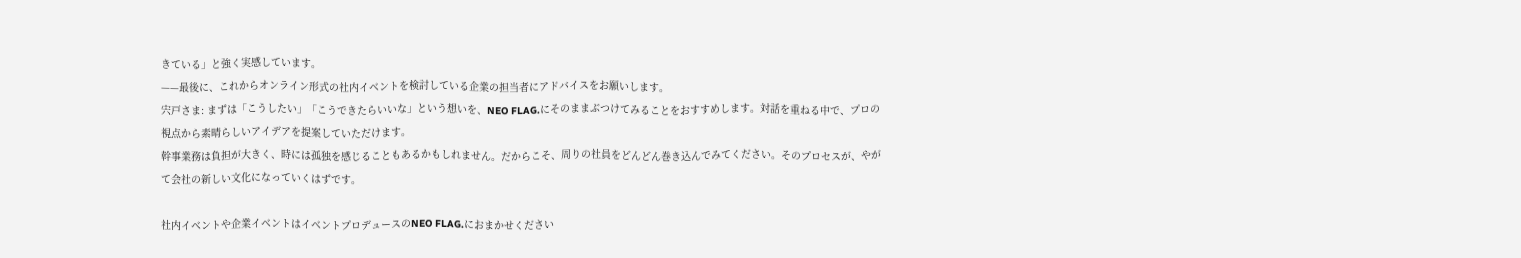きている」と強く実感しています。
——最後に、これからオンライン形式の社内イベントを検討している企業の担当者にアドバイスをお願いします。
宍戸さま: まずは「こうしたい」「こうできたらいいな」という想いを、NEO FLAG.にそのままぶつけてみることをおすすめします。対話を重ねる中で、プロの視点から素晴らしいアイデアを提案していただけます。
幹事業務は負担が大きく、時には孤独を感じることもあるかもしれません。だからこそ、周りの社員をどんどん巻き込んでみてください。そのプロセスが、やがて会社の新しい文化になっていくはずです。

社内イベントや企業イベントはイベントプロデュースのNEO FLAG.におまかせください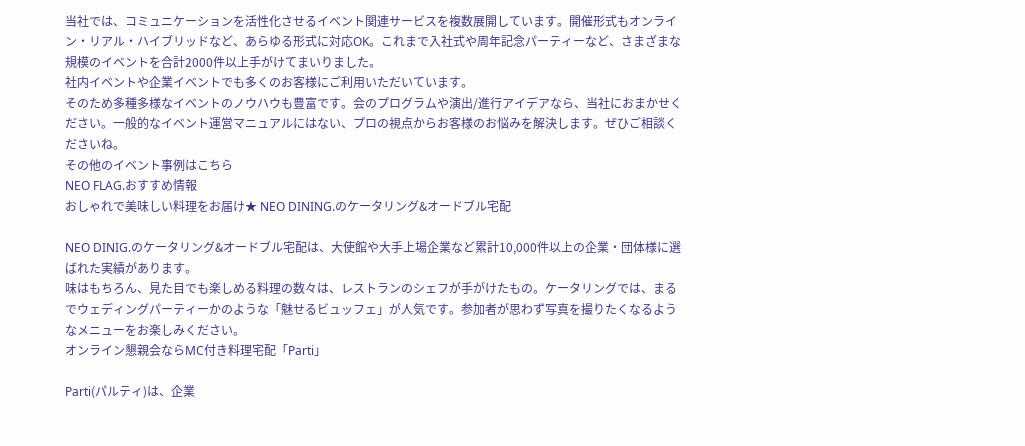当社では、コミュニケーションを活性化させるイベント関連サービスを複数展開しています。開催形式もオンライン・リアル・ハイブリッドなど、あらゆる形式に対応OK。これまで入社式や周年記念パーティーなど、さまざまな規模のイベントを合計2000件以上手がけてまいりました。
社内イベントや企業イベントでも多くのお客様にご利用いただいています。
そのため多種多様なイベントのノウハウも豊富です。会のプログラムや演出/進行アイデアなら、当社におまかせください。一般的なイベント運営マニュアルにはない、プロの視点からお客様のお悩みを解決します。ぜひご相談くださいね。
その他のイベント事例はこちら
NEO FLAG.おすすめ情報
おしゃれで美味しい料理をお届け★ NEO DINING.のケータリング&オードブル宅配

NEO DINIG.のケータリング&オードブル宅配は、大使館や大手上場企業など累計10,000件以上の企業・団体様に選ばれた実績があります。
味はもちろん、見た目でも楽しめる料理の数々は、レストランのシェフが手がけたもの。ケータリングでは、まるでウェディングパーティーかのような「魅せるビュッフェ」が人気です。参加者が思わず写真を撮りたくなるようなメニューをお楽しみください。
オンライン懇親会ならMC付き料理宅配「Parti」

Parti(パルティ)は、企業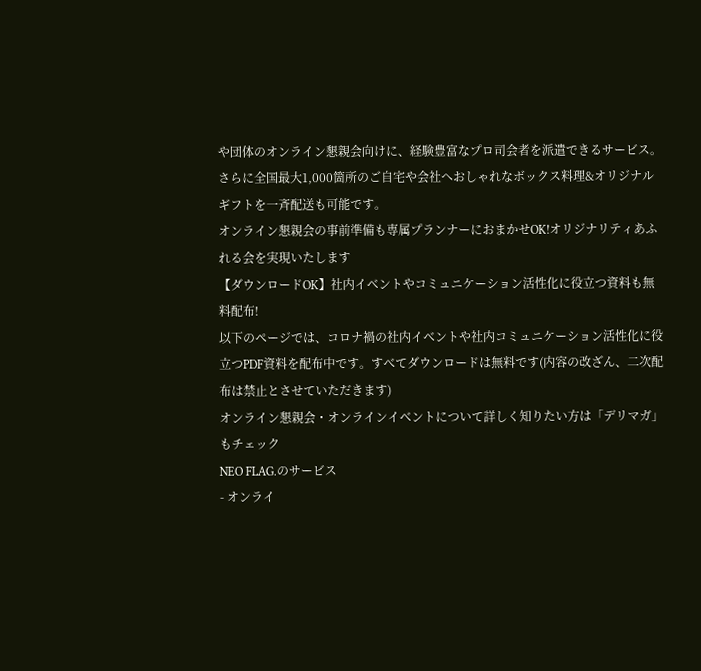や団体のオンライン懇親会向けに、経験豊富なプロ司会者を派遣できるサービス。さらに全国最大1,000箇所のご自宅や会社へおしゃれなボックス料理&オリジナルギフトを一斉配送も可能です。
オンライン懇親会の事前準備も専属プランナーにおまかせOK!オリジナリティあふれる会を実現いたします
【ダウンロードOK】社内イベントやコミュニケーション活性化に役立つ資料も無料配布!
以下のページでは、コロナ禍の社内イベントや社内コミュニケーション活性化に役立つPDF資料を配布中です。すべてダウンロードは無料です(内容の改ざん、二次配布は禁止とさせていただきます)
オンライン懇親会・オンラインイベントについて詳しく知りたい方は「デリマガ」もチェック
NEO FLAG.のサービス
- オンライ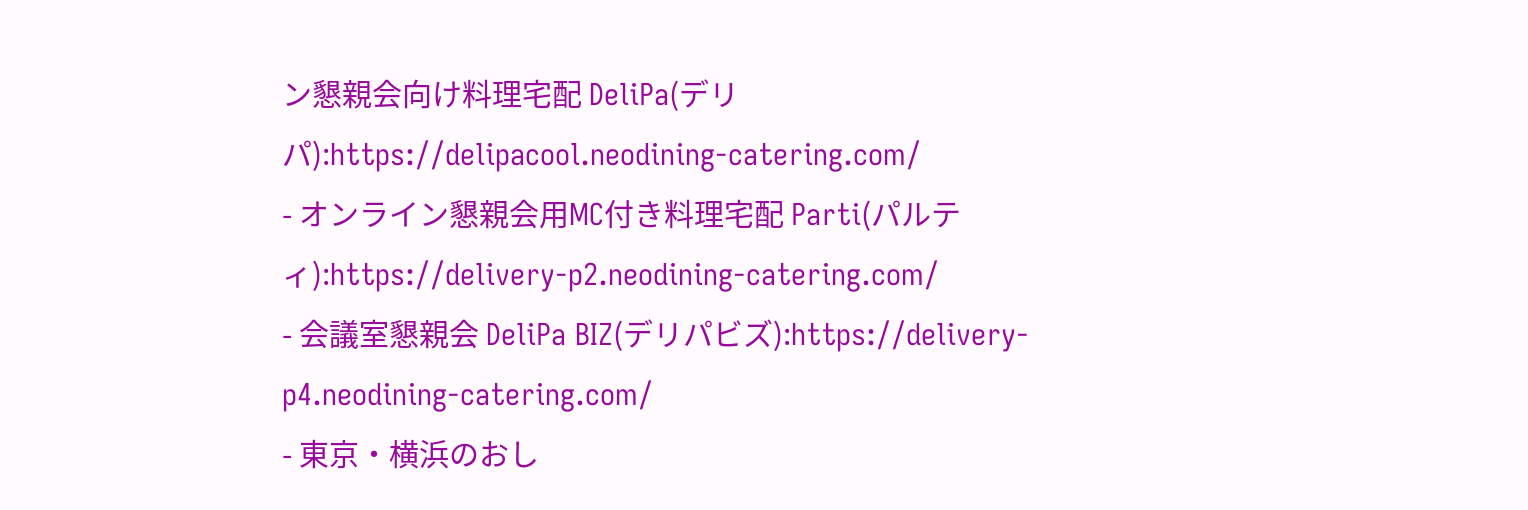ン懇親会向け料理宅配 DeliPa(デリパ):https://delipacool.neodining-catering.com/
- オンライン懇親会用MC付き料理宅配 Parti(パルティ):https://delivery-p2.neodining-catering.com/
- 会議室懇親会 DeliPa BIZ(デリパビズ):https://delivery-p4.neodining-catering.com/
- 東京・横浜のおし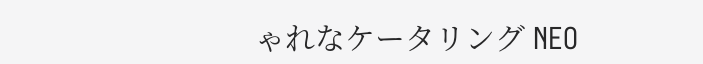ゃれなケータリング NEO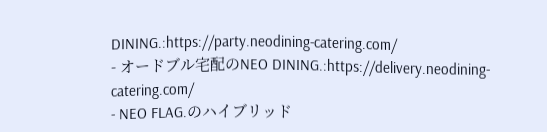DINING.:https://party.neodining-catering.com/
- オードブル宅配のNEO DINING.:https://delivery.neodining-catering.com/
- NEO FLAG.のハイブリッド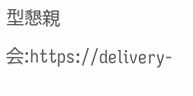型懇親会:https://delivery-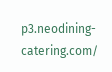p3.neodining-catering.com/